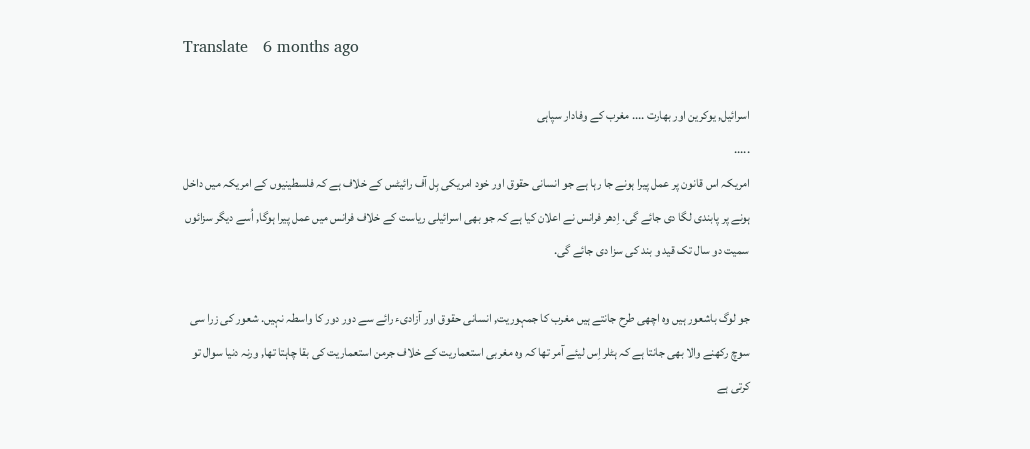Translate   6 months ago

اسرائیل, یوکرین اور بھارت .... مغرب کے وفادار سپاہی
.....
امریکہ اس قانون پر عمل پیرا ہونے جا رہا ہے جو انسانی حقوق اور خود امریکی بِل آف رائیٹس کے خلاف ہے کہ فلسطینیوں کے امریکہ میں داخل ہونے پر پابندی لگا دی جائے گی. اِدھر فرانس نے اعلان کیا ہے کہ جو بھی اسرائیلی ریاست کے خلاف فرانس میں عمل پیرا ہوگا, اُسے دیگر سزائوں سمیت دو سال تک قید و بند کی سزا دی جائے گی.

جو لوگ باشعور ہیں وہ اچھی طرح جانتے ہیں مغرب کا جمہوریت, انسانی حقوق اور آزادیء رائے سے دور دور کا واسطہ نہیں. شعور کی زرا سی سوچ رکھنے والا بھی جانتا ہے کہ ہٹلر اِس لیئے آمر تھا کہ وہ مغربی استعماریت کے خلاف جرمن استعماریت کی بقا چاہتا تھا, ورنہ دنیا سوال تو کرتی ہے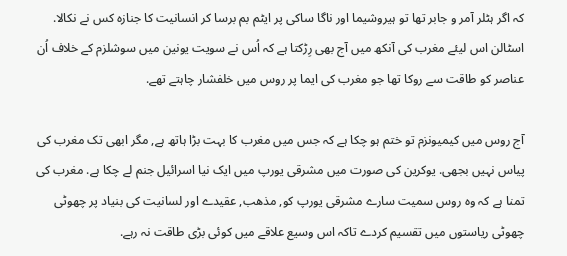کہ اگر ہٹلر آمر و جابر تھا تو ہیروشیما اور ناگا ساکی پر ایٹم بم برسا کر انسانیت کا جنازہ کس نے نکالا. اسٹالن اس لیئے مغرب کی آنکھ میں آج بھی رِڑکتا ہے کہ اُس نے سویت یونین میں سوشلزم کے خلاف اُن عناصر کو طاقت سے روکا تھا جو مغرب کی ایما پر روس میں خلفشار چاہتے تھے.

آج روس میں کیمیونزم تو ختم ہو چکا ہے کہ جس میں مغرب کا بہت بڑا ہاتھ ہے, مگر ابھی تک مغرب کی پیاس نہیں بجھی. یوکرین کی صورت میں مشرقی یورپ میں ایک نیا اسرائیل جنم لے چکا ہے. مغرب کی تمنا ہے کہ وہ روس سمیت سارے مشرقی یورپ کو, مذھب, عقیدے اور لسانیت کی بنیاد پر چھوٹی چھوٹی ریاستوں میں تقسیم کردے تاکہ اس وسیع علاقے میں کوئی بڑی طاقت نہ رہے.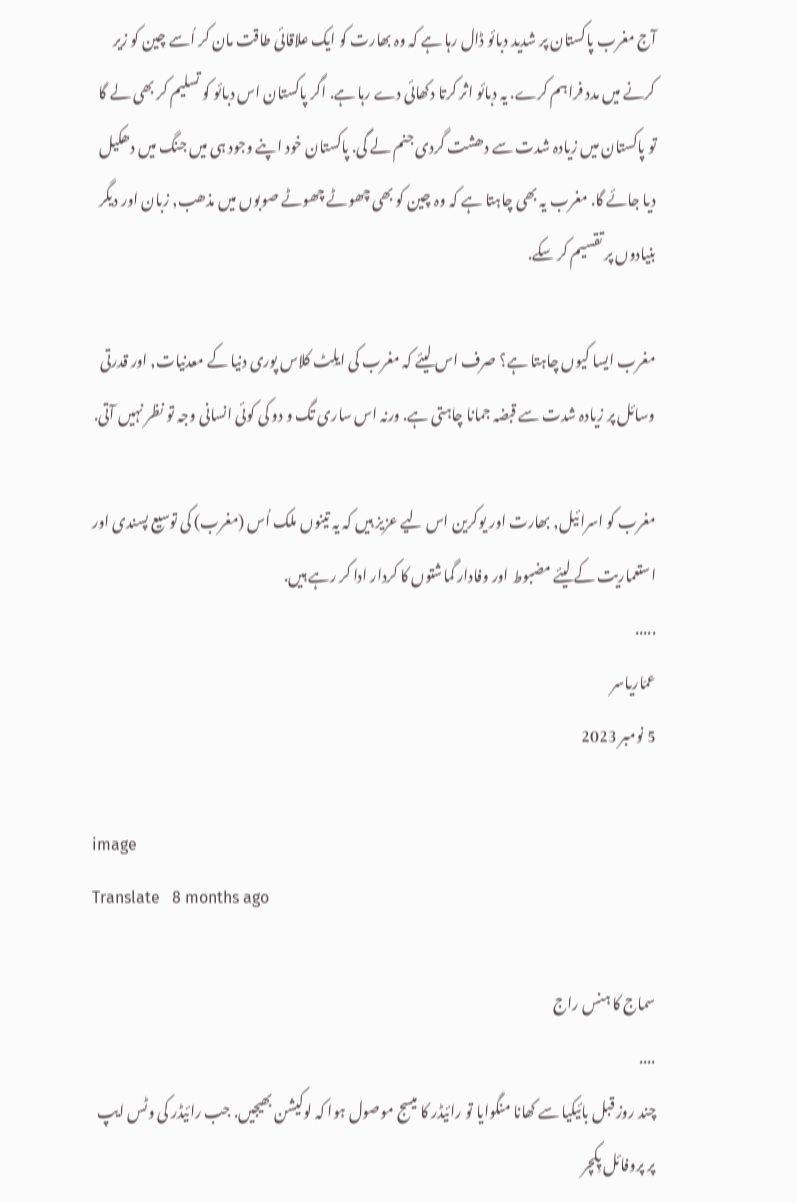آج مغرب پاکستان پر شدید دبائو ڈال رہا ہے کہ وہ بھارت کو ایک علاقائی طاقت مان کر اُسے چین کو زیر کرنے میں مدد فراہم کرے. یہ دبائو اثر کرتا دکھائی دے رہا ہے. اگر پاکستان اس دبائو کو تسلیم کر بھی لے گا تو پاکستان میں زیادہ شدت سے دھشت گردی جنم لے گی. پاکستان خود اپنے وجود ہی میں جنگ میں دھکیل دیا جائے گا. مغرب یہ بھی چاہتا ہے کہ وہ چین کو بھی چھوٹے چھوٹے صوبوں میں مذھب, زبان اور دیگر بنیادوں پر تقسیم کر سکے.

مغرب ایسا کیوں چاہتا ہے؟ صرف اس لیئے کہ مغرب کی ایلِٹ کلاس پوری دنیا کے معدنیات, اور قدرتی وسائل پر زیادہ شدت سے قبضہ جمانا چاہتی ہے. ورنہ اس ساری تگ و دو کی کوئی انسانی وجہ تو نظر نہیں آتی.

مغرب کو اسرائیل, بھارت اور یوکرین اس لیے عزیز ہیں کہ یہ تینوں ملک اُس (مغرب) کی توسیع پسندی اور استعماریت کے لیئے مضبوط اور وفادار گماشتوں کا کردار ادا کر رہے ہیں.
.....
عمّاریاسر
5 نومبر 2023

image
Translate   8 months ago

سماج کا ہنس راج
....
چند روز قبل بائیکیا سے کھانا منگوایا تو رائیڈر کا میسج موصول ہوا کہ لوکیشن بھیجیں. جب رائیڈر کی وٹس ایپ پر پروفائل پِکچر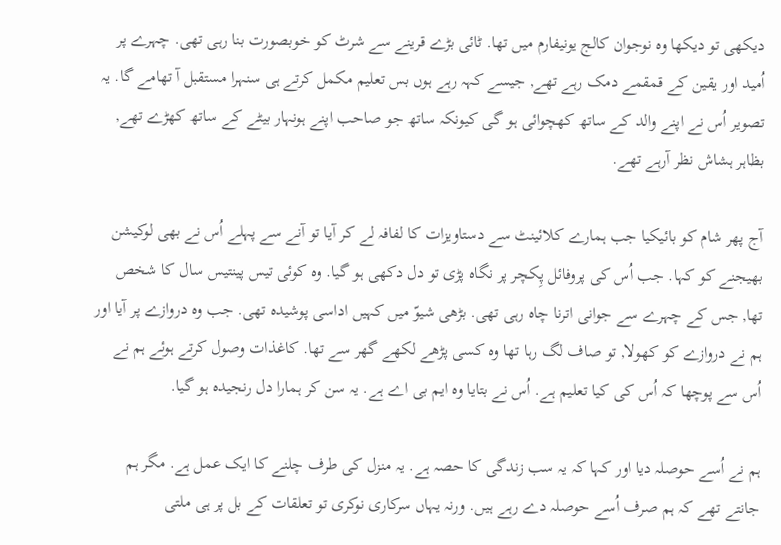دیکھی تو دیکھا وہ نوجوان کالج یونیفارم میں تھا. ٹائی بڑے قرینے سے شرٹ کو خوبصورت بنا رہی تھی. چہرے پر اُمید اور یقین کے قمقمے دمک رہے تھے, جیسے کہہ رہے ہوں بس تعلیم مکمل کرتے ہی سنہرا مستقبل آ تھامے گا. یہ تصویر اُس نے اپنے والد کے ساتھ کھچوائی ہو گی کیونکہ ساتھ جو صاحب اپنے ہونہار بیٹے کے ساتھ کھڑے تھے, بظاہر ہشاش نظر آرہے تھے.

آج پھر شام کو بائیکیا جب ہمارے کلائینٹ سے دستاویزات کا لفافہ لے کر آیا تو آنے سے پہلے اُس نے بھی لوکیشن بھیجنے کو کہا. جب اُس کی پروفائل پِکچر پر نگاہ پڑی تو دل دکھی ہو گیا. وہ کوئی تیس پینتیس سال کا شخص تھا, جس کے چہرے سے جوانی اترنا چاہ رہی تھی. بڑھی شیوّ میں کہیں اداسی پوشیدہ تھی. جب وہ دروازے پر آیا اور ہم نے دروازے کو کھولا, تو صاف لگ رہا تھا وہ کسی پڑھے لکھے گھر سے تھا. کاغذات وصول کرتے ہوئے ہم نے اُس سے پوچھا کہ اُس کی کیا تعلیم ہے. اُس نے بتایا وہ ایم بی اے ہے. یہ سن کر ہمارا دل رنجیدہ ہو گیا.

ہم نے اُسے حوصلہ دیا اور کہا کہ یہ سب زندگی کا حصہ ہے. یہ منزل کی طرف چلنے کا ایک عمل ہے. مگر ہم جانتے تھے کہ ہم صرف اُسے حوصلہ دے رہے ہیں. ورنہ یہاں سرکاری نوکری تو تعلقات کے بل پر ہی ملتی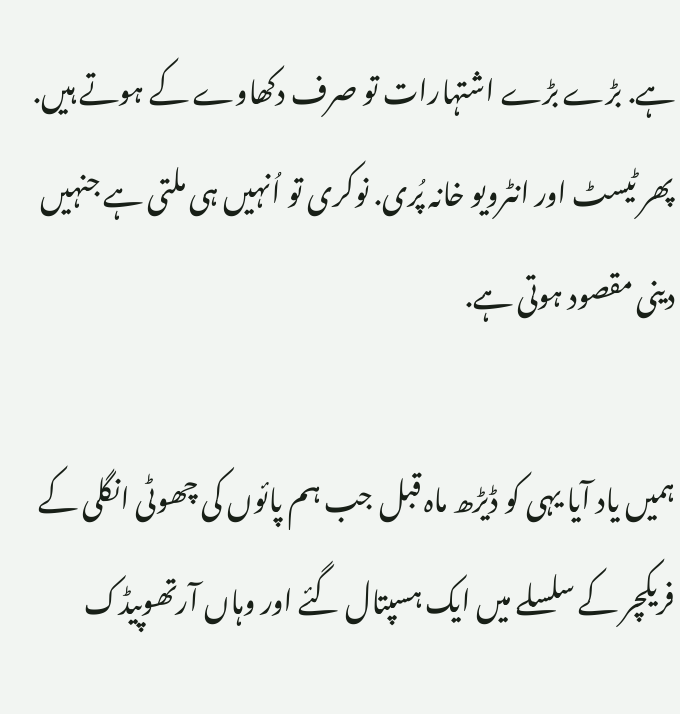ہے. بڑے بڑے اشتہارات تو صرف دکھاوے کے ہوتے ہیں. پھر ٹیسٹ اور انٹرویو خانہ پُری. نوکری تو اُنہیں ہی ملتی ہے جنہیں دینی مقصود ہوتی ہے.

ہمیں یاد آیا یہی کو ڈیڑھ ماہ قبل جب ہم پائوں کی چھوٹی انگلی کے فریکچر کے سلسلے میں ایک ہسپتال گئے اور وہاں آرتھوپیڈک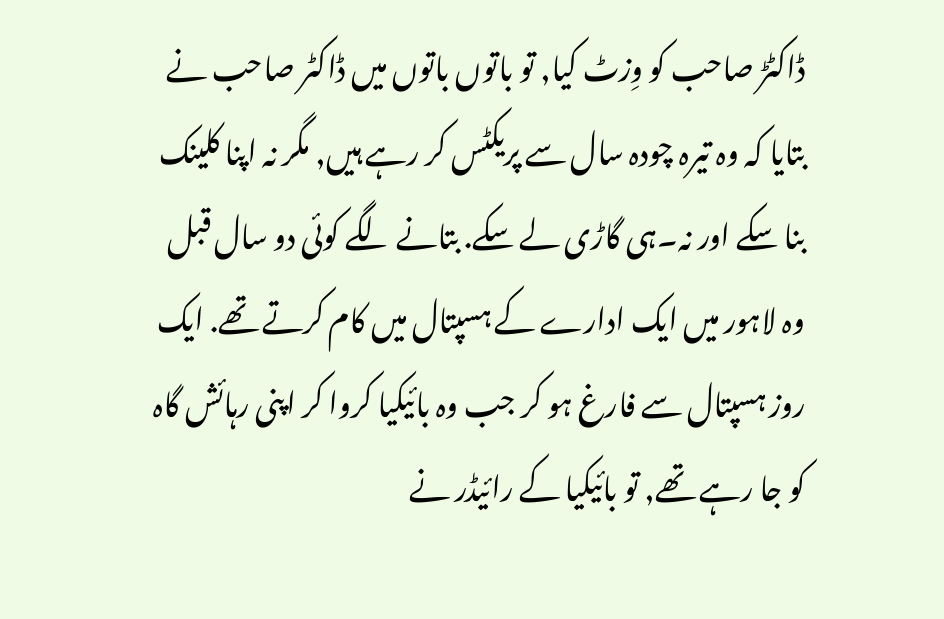ڈاکٹڑ صاحب کو وِزٹ کیا, تو باتوں باتوں میں ڈاکٹر صاحب نے بتایا کہ وہ تیرہ چودہ سال سے پریکٹس کر رہے ہیں, مگر نہ اپنا کلینک بنا سکے اور نہ۔ہی گاڑی لے سکے. بتانے لگے کوئی دو سال قبل وہ لاہور میں ایک ادارے کے ہسپتال میں کام کرتے تھے. ایک روز ہسپتال سے فارغ ہو کر جب وہ بائیکیا کروا کر اپنی رہائش گاہ کو جا رہے تھے, تو بائیکیا کے رائیڈر نے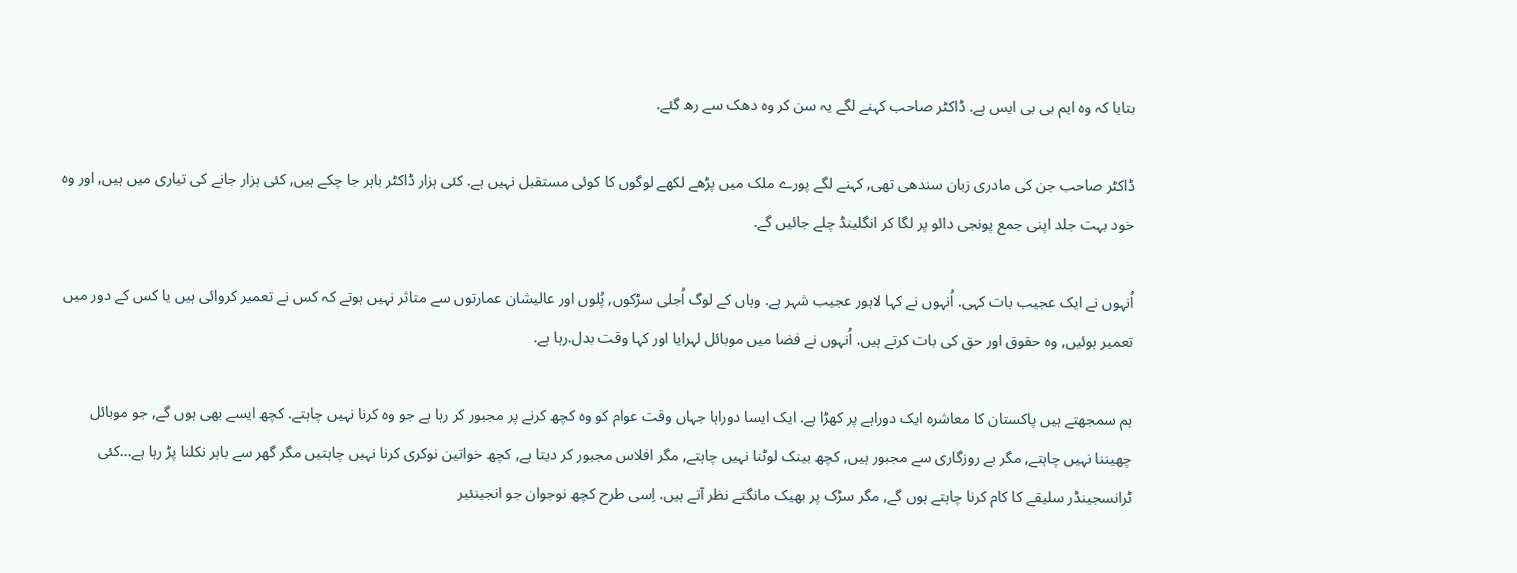بتایا کہ وہ ایم بی بی ایس ہے. ڈاکٹر صاحب کہنے لگے یہ سن کر وہ دھک سے رھ گئے.

ڈاکٹر صاحب جن کی مادری زبان سندھی تھی, کہنے لگے پورے ملک میں پڑھے لکھے لوگوں کا کوئی مستقبل نہیں ہے. کئی ہزار ڈاکٹر باہر جا چکے ہیں, کئی ہزار جانے کی تیاری میں ہیں, اور وہ خود بہت جلد اپنی جمع پونجی دائو پر لگا کر انگلینڈ چلے جائیں گے.

اُنہوں نے ایک عجیب بات کہی. اُنہوں نے کہا لاہور عجیب شہر ہے. وہاں کے لوگ اُجلی سڑکوں, پُلوں اور عالیشان عمارتوں سے متاثر نہیں ہوتے کہ کس نے تعمیر کروائی ہیں یا کس کے دور میں تعمیر ہوئیں, وہ حقوق اور حق کی بات کرتے ہیں. اُنہوں نے فضا میں موبائل لہرایا اور کہا وقت بدل.رہا ہے.

ہم سمجھتے ہیں پاکستان کا معاشرہ ایک دوراہے پر کھڑا ہے. ایک ایسا دوراہا جہاں وقت عوام کو وہ کچھ کرنے پر مجبور کر رہا ہے جو وہ کرنا نہیں چاہتے. کچھ ایسے بھی ہوں گے, جو موبائل چھیننا نہیں چاہتے, مگر بے روزگاری سے مجبور ہیں, کچھ بینک لوٹنا نہیں چاہتے, مگر افلاس مجبور کر دیتا ہے, کچھ خواتین نوکری کرنا نہیں چاہتیں مگر گھر سے باہر نکلنا پڑ رہا ہے...کئی ٹرانسجینڈر سلیقے کا کام کرنا چاہتے ہوں گے, مگر سڑک پر بھیک مانگتے نظر آتے ہیں. اِسی طرح کچھ نوجوان جو انجینئیر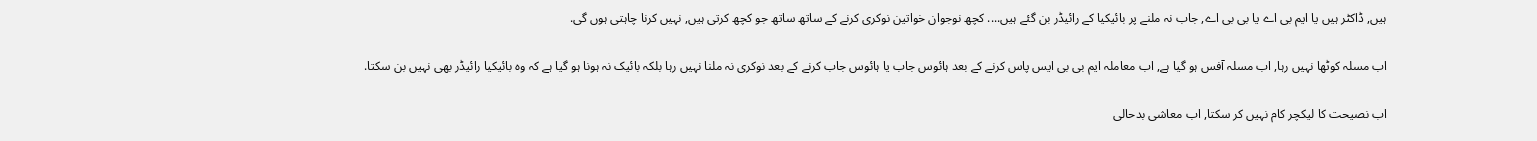ہیں, ڈاکٹر ہیں یا ایم بی اے یا بی بی اے, جاب نہ ملنے پر بائیکیا کے رائیڈر بن گئے ہیں.... کچھ نوجوان خواتین نوکری کرنے کے ساتھ ساتھ جو کچھ کرتی ہیں, نہیں کرنا چاہتی ہوں گی.

اب مسلہ کوٹھا نہیں رہا, اب مسلہ آفس ہو گیا ہے, اب معاملہ ایم بی بی ایس پاس کرنے کے بعد ہائوس جاب یا ہائوس جاب کرنے کے بعد نوکری نہ ملنا نہیں رہا بلکہ بائیک نہ ہونا ہو گیا ہے کہ وہ بائیکیا رائیڈر بھی نہیں بن سکتا.

اب نصیحت کا لیکچر کام نہیں کر سکتا, اب معاشی بدحالی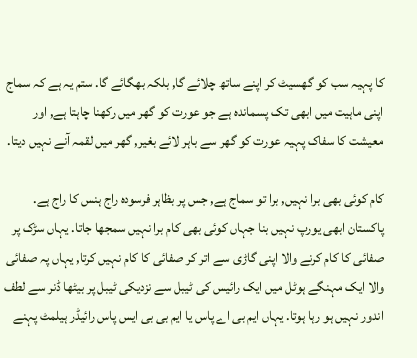کا پہیہ سب کو گھسیٹ کر اپنے ساتھ چلائے گا, بلکہ بھگائے گا. ستم یہ ہے کہ سماج اپنی ماہیت میں ابھی تک پسماندہ ہے جو عورت کو گھر میں رکھنا چاہتا ہے, اور معیشت کا سفاک پہیہ عورت کو گھر سے باہر لائے بغیر, گھر میں لقمہ آنے نہیں دیتا.

کام کوئی بھی برا نہیں, برا تو سماج ہے, جس پر بظاہر فرسودہ راج ہنس کا راج ہے. پاکستان ابھی یورپ نہیں بنا جہاں کوئی بھی کام برا نہیں سمجھا جاتا. یہاں سڑک پر صفائی کا کام کرنے والا اپنی گاڑی سے اتر کر صفائی کا کام نہیں کرتا, یہاں پہ صفائی والا ایک مہنگے ہوٹل میں ایک رائیس کی ٹیبل سے نزدیکی ٹیبل پر بیٹھا ڈنر سے لطف اندور نہیں ہو رہا ہوتا. یہاں ایم بی اے پاس یا ایم بی بی ایس پاس رائیڈر ہیلمٹ پہنے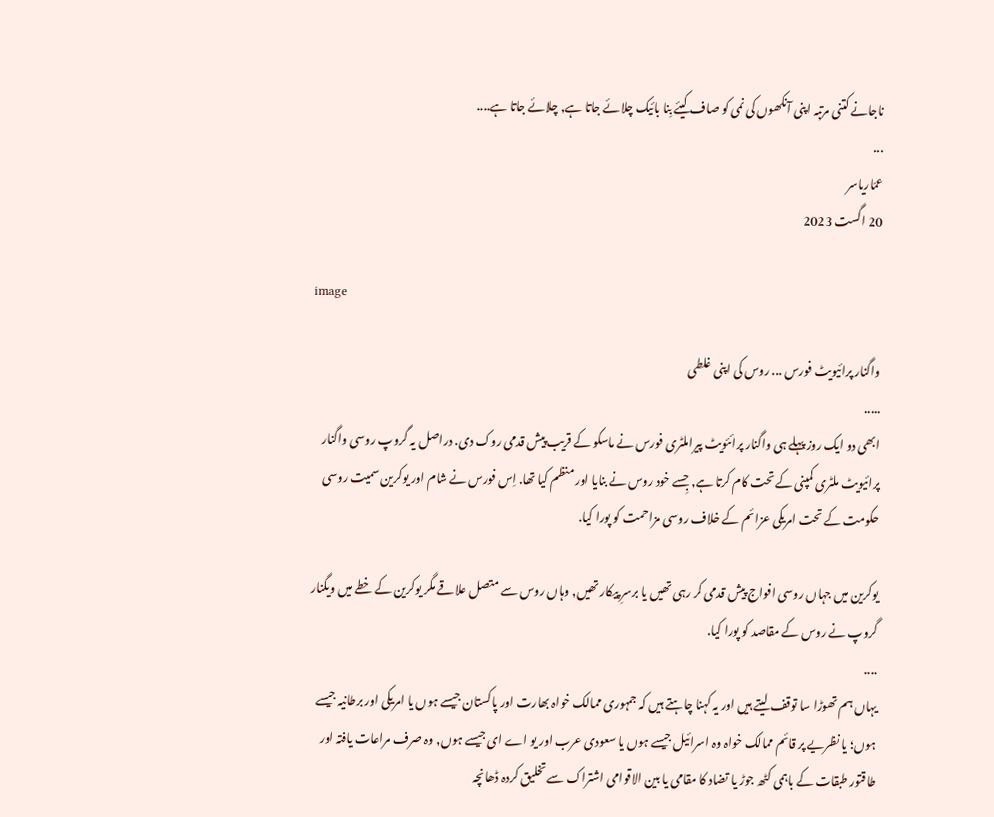ناجانے کتنی مرتبہ اپنی آنکھوں کی نمی کو صاف کیئے بِنا بائیک چلائے جاتا ہے, چلائے جاتا ہے....
...
عمّاریاسر
20 اگست 2023

image

واگنار پرائیویٹ فورس ... روس کی اپنی غلطی
.....
ابھی دو ایک روز پہلے ہی واگنار پرائئویٹ پیراملٹری فورس نے ماسکو کے قریب پیش قدمی روک دی. دراصل یہ گروپ روسی واگنار پرائیویٹ ملٹری کمپنی کے تحت کام کرتا ہے, جِسے خود روس نے بنایا اور منظم کیا تھا. اِس فورس نے شام اور یوکرین سمیت روسی حکومت کے تحت امریکی عزائم کے خلاف روسی مزاحمت کو پورا کیا.

یوکرین میں جہاں روسی افواج پیش قدمی کر رہی تھیں یا برسرِ پیکار تھیں, وہاں روس سے متصل علاقے مگر یوکرین کے خطے میں ویگنار گروپ نے روس کے مقاصد کو پورا کیا.
....
یہاں ہم تھوڑا سا توقف لیتے ہیں اور یہ کہنا چاہتے ہیں کہ جمہوری ممالک خواہ بھارت اور پاکستان جیسے ہوں یا امریکی اور برطانیہ جیسے ہوں؛ یا نظریے پر قائم ممالک خواہ وہ اسرائیل جیسے ہوں یا سعودی عرب اور یو اے ای جیسے ہوں, وہ صرف مراعات یافتہ اور طاقتور طبقات کے باہمی کٹھ جوڑ یا تضاد کا مقامی یا بین الاقوامی اشتراک سے تخلیق کردہ ڈھانچہ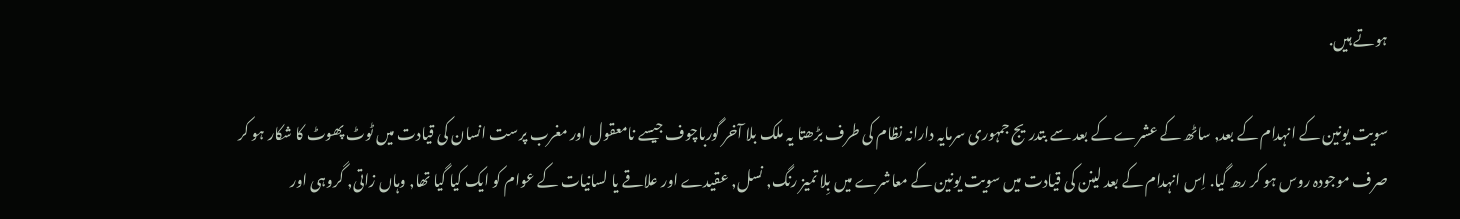ہوتے ہیں.

سویت یونین کے انہدام کے بعد, ساٹھ کے عشرے کے بعد سے بتدریج جمہوری سرمایہ دارانہ نظام کی طرف بڑھتا یہ ملک بلا آخر گورباچوف جیسے نامعقول اور مغرب پرست انسان کی قیادت میں ٹوٹ پھوٹ کا شکار ہو کر صرف موجودہ روس ہو کر رھ گیا. اِس انہدام کے بعد لینن کی قیادت میں سویت یونین کے معاشرے میں بِلا تمیز رنگ, نسل, عقیدے اور علاقے یا لسانیات کے عوام کو ایک کیا گیا تھا, وہاں زاتی, گروہی اور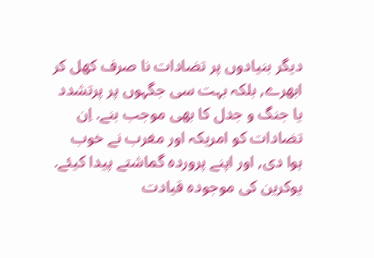دیگر بنیادوں پر تضادات نا صرف کھل کر ابھرے, بلکہ بہت سی جگہوں پر پرتشدد یا جنگ و جدل کا بھی موجب بنے. اِن تضادات کو امریکہ اور مغرب نے خوب ہوا دی, اور اپنے پروردہ گماشتے پیدا کیئے. یوکرین کی موجودہ قیادت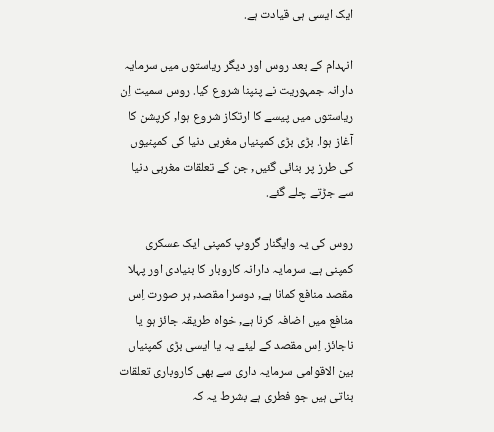ایک ایسی ہی قیادت ہے.

انہدام کے بعد روس اور دیگر ریاستوں میں سرمایہ دارانہ جمہوریت نے پنپنا شروع کیا. روس سمیت اِن ریاستوں میں پیسے کا ارتکاز شروع ہوا, کرپشن کا آغاز ہوا. بڑی بڑی کمپنیاں مغربی دنیا کی کمپنیوں کی طرز پر بنائی گئیں, جن کے تعلقات مغربی دنیا سے جڑتے چلے گئے.

روس کی یہ وایگنار گروپ کمپنی ایک عسکری کمپنی ہے. سرمایہ دارانہ کاروبار کا بنیادی اور پہلا مقصد منافع کمانا ہے, دوسرا مقصد, ہر صورت اِس منافع میں اضافہ کرنا ہے, خواہ طریقہ جائز ہو یا ناجائز. اِس مقصد کے لیئے یہ یا ایسی بڑی کمپنیاں بین الاقوامی سرمایہ داری سے بھی کاروباری تعلقات بناتی ہیں جو فطری ہے بشرط یہ کہ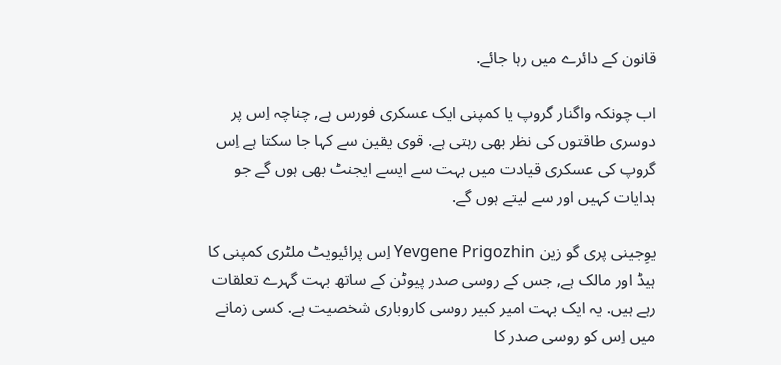قانون کے دائرے میں رہا جائے.

اب چونکہ واگنار گروپ یا کمپنی ایک عسکری فورس ہے, چناچہ اِس پر دوسری طاقتوں کی نظر بھی رہتی ہے. قوی یقین سے کہا جا سکتا ہے اِس گروپ کی عسکری قیادت میں بہت سے ایسے ایجنٹ بھی ہوں گے جو ہدایات کہیں اور سے لیتے ہوں گے.

یوِجینی پری گو زین Yevgene Prigozhin اِس پرائیویٹ ملٹری کمپنی کا ہیڈ اور مالک ہے, جس کے روسی صدر پیوٹن کے ساتھ بہت گہرے تعلقات رہے ہیں. یہ ایک بہت امیر کبیر روسی کاروباری شخصیت ہے. کسی زمانے میں اِس کو روسی صدر کا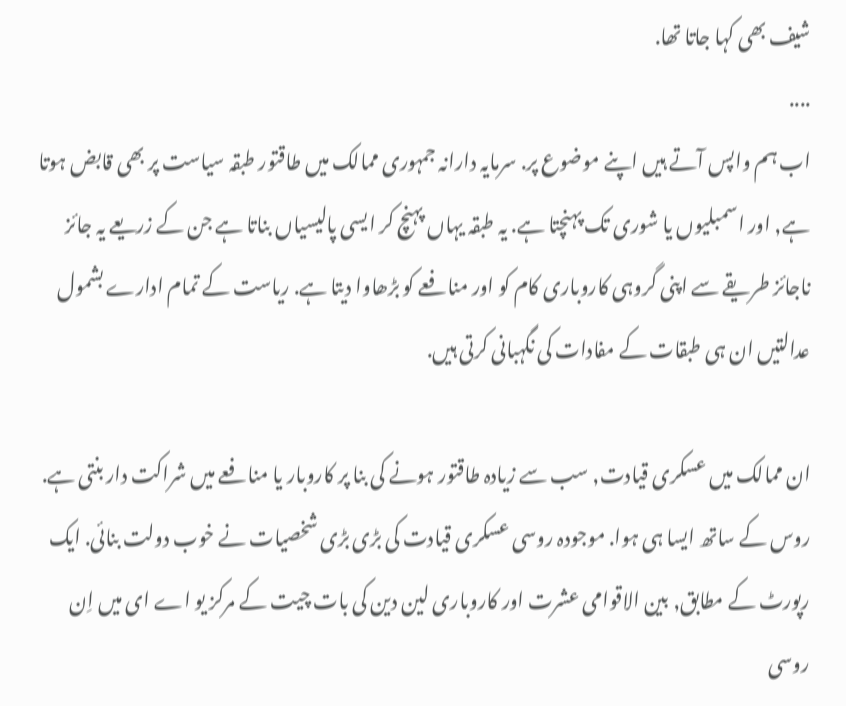شیف بھی کہا جاتا تھا.
....
اب ہم واپس آتے ہیں اپنے موضوع پر. سرمایہ دارانہ جمہوری ممالک میں طاقتور طبقہ سیاست پر بھی قابض ہوتا ہے, اور اسمبلیوں یا شوری تک پہنچتا ہے. یہ طبقہ یہاں پہنچ کر ایسی پالیسیاں بناتا ہے جن کے زریعے یہ جائز ناجائز طریقے سے اپنی گروہی کاروباری کام کو اور منافعے کو بڑھاوا دیتا ہے. ریاست کے تمام ادارے بشمول عدالتیں ان ہی طبقات کے مفادات کی نگہبانی کرتی ہیں.

ان ممالک میں عسکری قیادت, سب سے زیادہ طاقتور ہونے کی بنا پر کاروبار یا منافعے میں شراکت دار بنتی ہے. روس کے ساتھ ایسا ہی ہوا. موجودہ روسی عسکری قیادت کی بڑی بڑی شخصیات نے خوب دولت بنائی. ایک رپورٹ کے مطابق, بین الاقوامی عشرت اور کاروباری لین دین کی بات چیت کے مرکز یو اے ای میں اِن روسی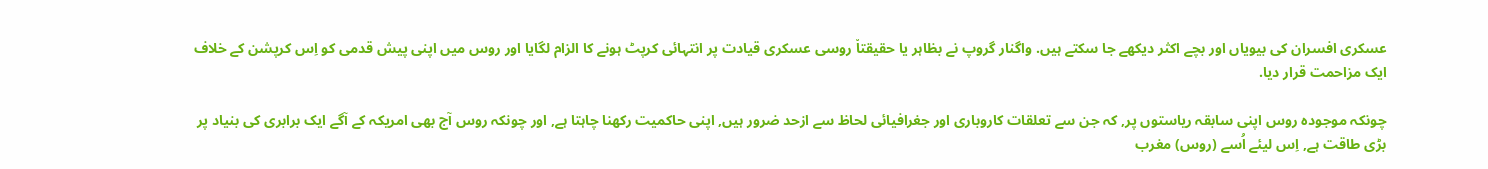عسکری افسران کی بیویاں اور بچے اکثر دیکھے جا سکتے ہیں. واگنار گروپ نے بظاہر یا حقیقتا٘ روسی عسکری قیادت پر انتہائی کرپٹ ہونے کا الزام لگایا اور روس میں اپنی پیش قدمی کو اِس کرپشن کے خلاف ایک مزاحمت قرار دیا.

چونکہ موجودہ روس اپنی سابقہ ریاستوں پر, کہ جن سے تعلقات کاروباری اور جغرافیائی لحاظ سے ازحد ضرور ہیں, اپنی حاکمیت رکھنا چاہتا ہے, اور چونکہ روس آج بھی امریکہ کے آگے ایک برابری کی بنیاد پر بڑی طاقت ہے, اِس لیئے اُسے (روس) مغرب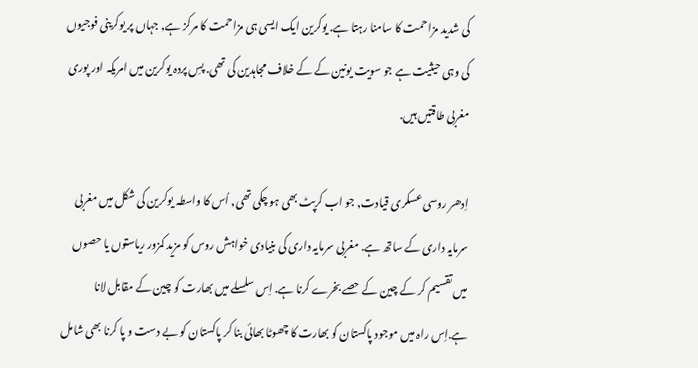کی شدید مزاحمت کا سامنا رہتا ہے. یوکرین ایک ایسی ہی مزاحمت کا مرکز ہے, جہاں پر یوکرینی فوجیوں کی وہی حیثیت ہے جو سویت یونین کے کے خلاف مجاہدین کی تھی. پسِ پردہ یوکرین میں امریکہ اور پوری مغربی طاقتیں ہیں.

اِدھر روسی عسکری قیادت, جو اب کرپٹ بھی ہو چکی تھی, اُس کا واسطہ یوکرین کی شکل میں مغربی سرمایہ داری کے ساتھ ہے. مغربی سرمایہ داری کی بنیادی خواہش روس کو مزید کمزور ریاستوں یا حصوں میں تقسیم کر کے چین کے حصے بخرے کرنا ہے. اِس سلسلے میں بھارت کو چین کے مقابل لانا ہے.اِس راہ میں موجود پاکستان کو بھارت کا چھوٹا بھائی بنا کر پاکستان کو بے دست و پا کرنا بھی شامل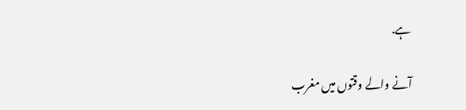ہے.

آنے والے وقتوں میں مغرب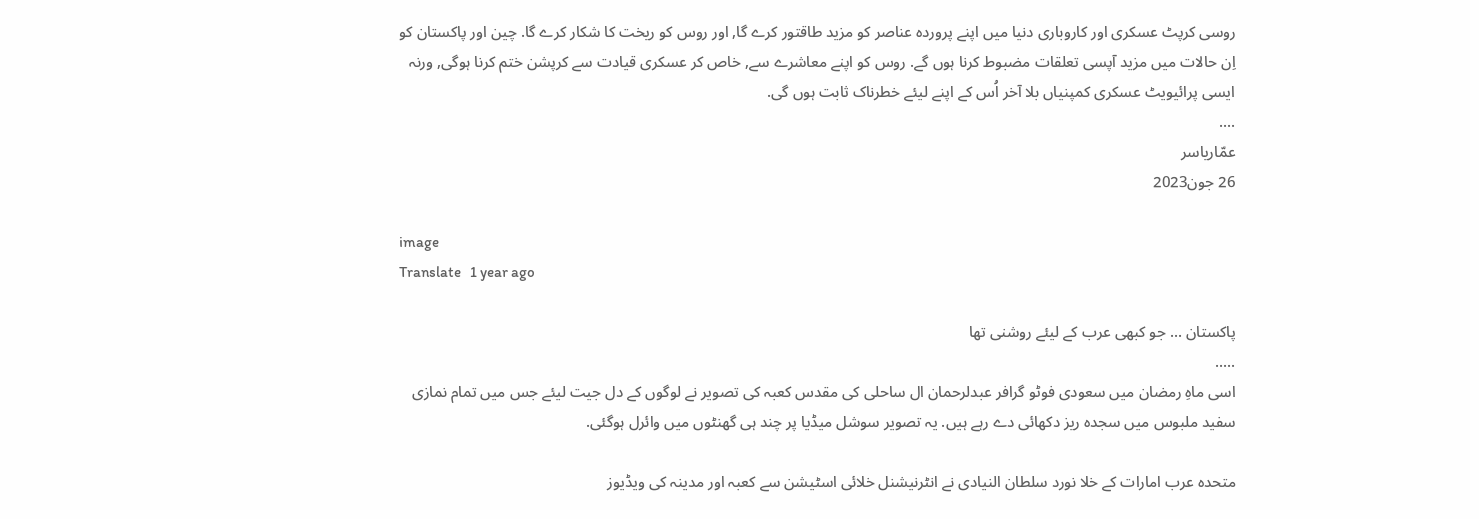روسی کرپٹ عسکری اور کاروباری دنیا میں اپنے پروردہ عناصر کو مزید طاقتور کرے گا, اور روس کو ریخت کا شکار کرے گا. چین اور پاکستان کو اِن حالات میں مزید آپسی تعلقات مضبوط کرنا ہوں گے. روس کو اپنے معاشرے سے, خاص کر عسکری قیادت سے کرپشن ختم کرنا ہوگی, ورنہ ایسی پرائیویٹ عسکری کمپنیاں بلا آخر اُس کے اپنے لیئے خطرناک ثابت ہوں گی.
....
عمّاریاسر
26 جون2023

image
Translate   1 year ago

پاکستان ... جو کبھی عرب کے لیئے روشنی تھا
.....
اسی ماہِ رمضان میں سعودی فوٹو گرافر عبدلرحمان ال ساحلی کی مقدس کعبہ کی تصویر نے لوگوں کے دل جیت لیئے جس میں تمام نمازی سفید ملبوس میں سجدہ ریز دکھائی دے رہے ہیں. یہ تصویر سوشل میڈیا پر چند ہی گھنٹوں میں وائرل ہوگئی.

متحدہ عرب امارات کے خلا نورد سلطان النیادی نے انٹرنیشنل خلائی اسٹیشن سے کعبہ اور مدینہ کی ویڈیوز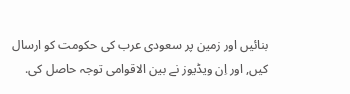بنائیں اور زمین پر سعودی عرب کی حکومت کو ارسال کیں, اور اِن ویڈیوز نے بین الاقوامی توجہ حاصل کی.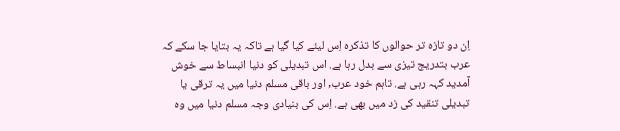اِن دو تازہ تر حوالوں کا تذکرہ اِس لیئے کیا گیا ہے تاکہ یہ بتایا جا سکے کہ عرب بتدریج تیزی سے بدل رہا ہے. اس تبدیلی کو دنیا انبساط سے خوش آمدید کہہ رہی ہے. تاہم خود عرب, اور باقی مسلم دنیا میں یہ ترقی یا تبدیلی تنقید کی زد میں بھی ہے. اِس کی بنیادی وجہ مسلم دنیا میں وہ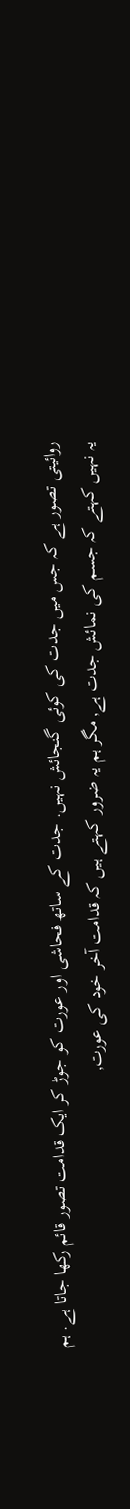روائیتی تصور ہے کہ جس میں جدت کی کوئی گنجائش نہیں. جدت کے ساتھ فحاشی اور عورت کو جوڑ کر ایک قدامت تصور قائم رکھا جاتا ہے. ہم یہ نہیں کہتے کہ جسم کی نمائش جدت ہے, مگر ہم یہ ضرور کہتے ہیں کہ قدامت آخر خود کی عورت,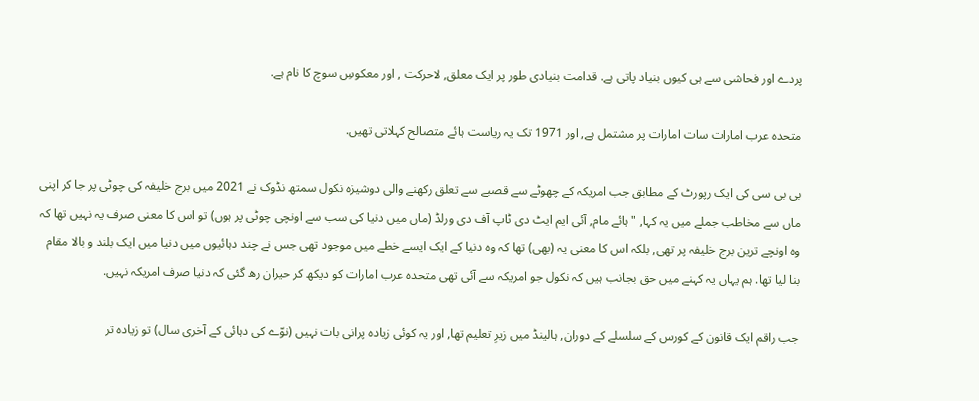پردے اور فحاشی سے ہی کیوں بنیاد پاتی ہے. قدامت بنیادی طور پر ایک معلق, لاحرکت , اور معکوسِ سوچ کا نام ہے.

متحدہ عرب امارات سات امارات پر مشتمل ہے, اور 1971 تک یہ ریاست ہائے متصالح کہلاتی تھیں.

بی بی سی کی ایک رپورٹ کے مطابق جب امریکہ کے چھوٹے سے قصبے سے تعلق رکھنے والی دوشیزہ نکول سمتھ نڈوک نے 2021 میں برج خلیفہ کی چوٹی پر جا کر اپنی ماں سے مخاطب جملے میں یہ کہا, "ہائے مام, آئی ایم ایٹ دی ٹاپ آف دی ورلڈ (ماں میں دنیا کی سب سے اونچی چوٹی پر ہوں) تو اس کا معنی صرف یہ نہیں تھا کہ وہ اونچے ترین برج خلیفہ پر تھی, بلکہ اس کا معنی یہ (بھی) تھا کہ وہ دنیا کے ایک ایسے خطے میں موجود تھی جس نے چند دہائیوں میں دنیا میں ایک بلند و بالا مقام بنا لیا تھا. ہم یہاں یہ کہنے میں حق بجانب ہیں کہ نکول جو امریکہ سے آئی تھی متحدہ عرب امارات کو دیکھ کر حیران رھ گئی کہ دنیا صرف امریکہ نہیں.

جب راقم ایک قانون کے کورس کے سلسلے کے دوران, ہالینڈ میں زیرِ تعلیم تھا, اور یہ کوئی زیادہ پرانی بات نہیں (نوّے کی دہائی کے آخری سال) تو زیادہ تر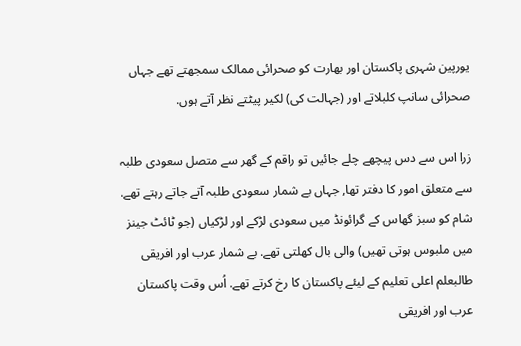یورپین شہری پاکستان اور بھارت کو صحرائی ممالک سمجھتے تھے جہاں صحرائی سانپ کلبلاتے اور (جہالت کی) لکیر پیٹتے نظر آتے ہوں.

زرا اس سے دس پیچھے چلے جائیں تو راقم کے گھر سے متصل سعودی طلبہ سے متعلق امور کا دفتر تھا, جہاں بے شمار سعودی طلبہ آتے جاتے رہتے تھے. شام کو سبز گھاس کے گرائونڈ میں سعودی لڑکے اور لڑکیاں (جو ٹائٹ جینز میں ملبوس ہوتی تھیں) والی بال کھلتی تھے. بے شمار عرب اور افریقی طالبعلم اعلی تعلیم کے لیئے پاکستان کا رخ کرتے تھے. اُس وقت پاکستان عرب اور افریقی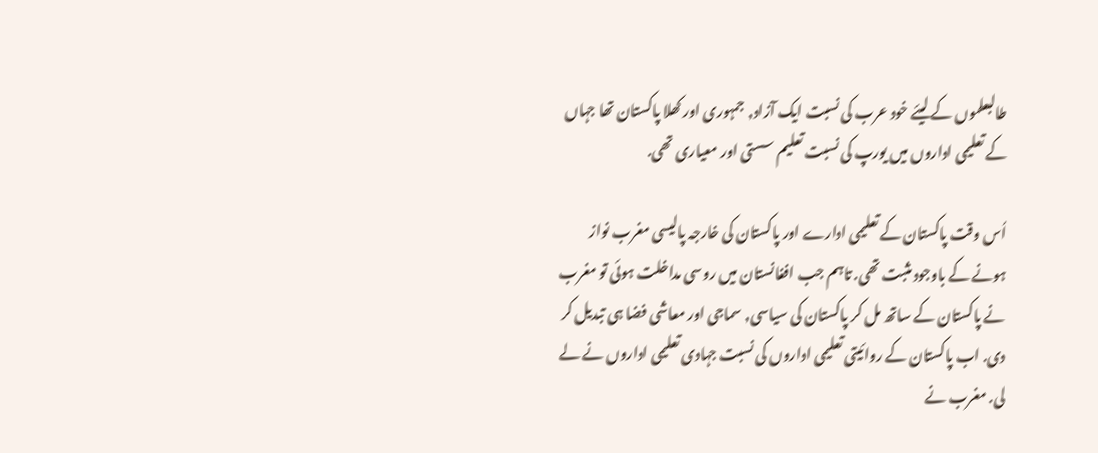طالبعلموں کے لیئے خود عرب کی نسبت ایک آزاد, جمہوری اور کھلا پاکستان تھا جہاں کے تعلیمی اداروں میں یورپ کی نسبت تعلیم سستی اور معیاری تھی.

اُس وقت پاکستان کے تعلیمی ادارے اور پاکستان کی خارجہ پالیسی مغرب نواز ہونے کے باوجود مثبت تھی. تاہم جب افغانستان میں روسی مداخلت ہوئی تو مغرب نے پاکستان کے ساتھ مل کر پاکستان کی سیاسی, سماجی اور معاشی فضا ہی تبدیل کر دی. اب پاکستان کے روائیتی تعلیمی اداروں کی نسبت جہادی تعلیمی اداروں نے لے لی. مغرب نے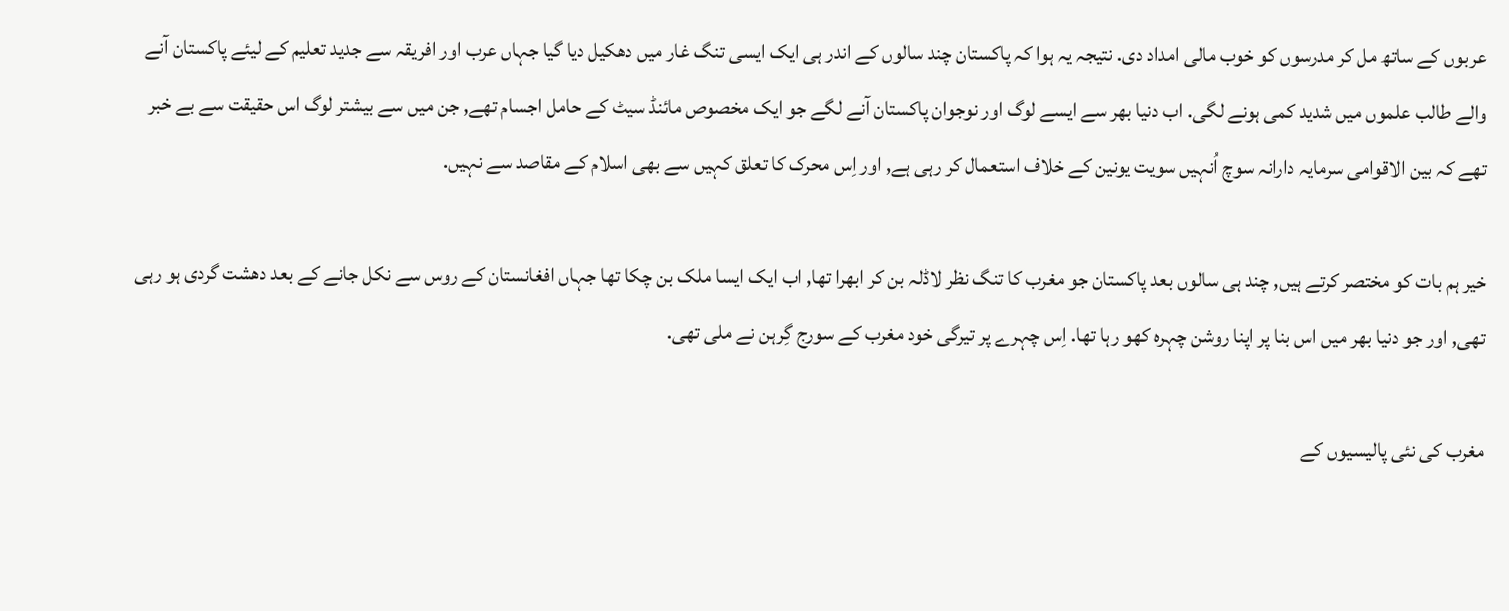عربوں کے ساتھ مل کر مدرسوں کو خوب مالی امداد دی. نتیجہ یہ ہوا کہ پاکستان چند سالوں کے اندر ہی ایک ایسی تنگ غار میں دھکیل دیا گیا جہاں عرب اور افریقہ سے جدید تعلیم کے لیئے پاکستان آنے والے طالب علموں میں شدید کمی ہونے لگی. اب دنیا بھر سے ایسے لوگ اور نوجوان پاکستان آنے لگے جو ایک مخصوص مائنڈ سیٹ کے حامل اجسام تھے, جن میں سے بیشتر لوگ اس حقیقت سے بے خبر تھے کہ بین الاقوامی سرمایہ دارانہ سوچ اُنہیں سویت یونین کے خلاف استعمال کر رہی ہے, اور اِس محرک کا تعلق کہیں سے بھی اسلام کے مقاصد سے نہیں.

خیر ہم بات کو مختصر کرتے ہیں, چند ہی سالوں بعد پاکستان جو مغرب کا تنگ نظر لاڈلہ بن کر ابھرا تھا, اب ایک ایسا ملک بن چکا تھا جہاں افغانستان کے روس سے نکل جانے کے بعد دھشت گردی ہو رہی تھی, اور جو دنیا بھر میں اس بنا پر اپنا روشن چہرہ کھو رہا تھا. اِس چہرے پر تیرگی خود مغرب کے سورج گِرہن نے ملی تھی.

مغرب کی نئی پالیسیوں کے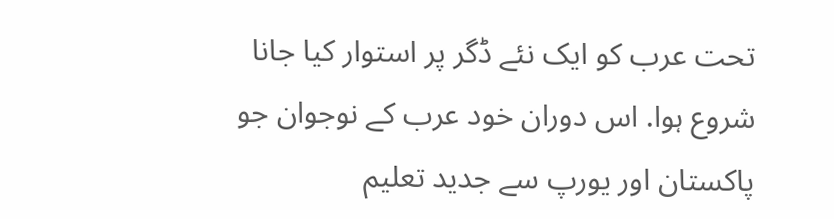تحت عرب کو ایک نئے ڈگر پر استوار کیا جانا شروع ہوا. اس دوران خود عرب کے نوجوان جو پاکستان اور یورپ سے جدید تعلیم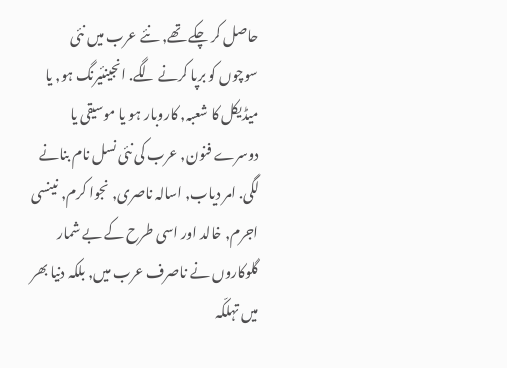حاصل کر چکے تھے, نئے عرب میں نئی سوچوں کو برپا کرنے لگے. انجینئیرنگ ہو, یا میڈیکل کا شعبہ, کاروبار ہو یا موسیقی یا دوسرے فنون, عرب کی نئی نسل نام بنانے لگی. امر دیاب, اسالہ ناصری, نجوا کرم, نینسی اجرم, خالد اور اسی طرح کے بے شمار گلوکاروں نے ناصرف عرب میں, بلکہ دنیا بھر میں تہلکّہ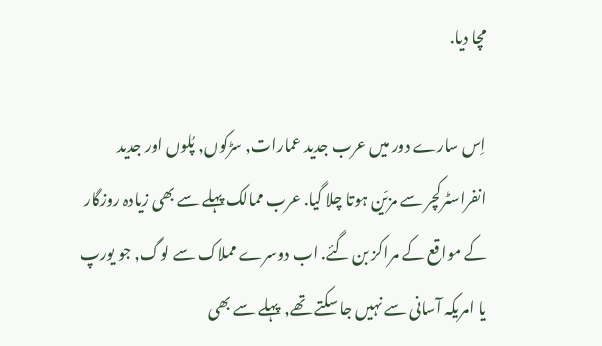مچا دیا.

اِس سارے دور میں عرب جدید عمارات, سڑکوں, پُلوں اور جدید انفراسٹرکچر سے مزیّن ہوتا چلا گیا. عرب ممالک پہلے سے بھی زیادہ روزگار کے مواقع کے مراکز بن گئے. اب دوسرے مملاک سے لوگ, جو یورپ یا امریکہ آسانی سے نہیں جا سکتے تھے, پہلے سے بھی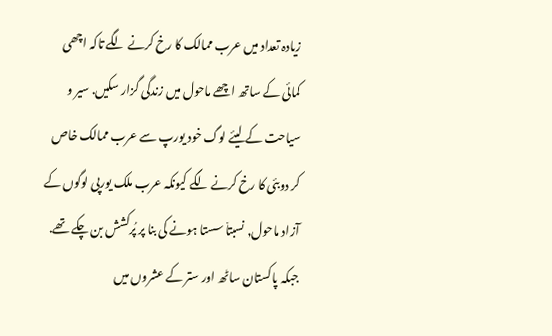زیادہ تعداد میں عرب ممالک کا رخ کرنے لگے تاکہ اچھی کمائی کے ساتھ اچھے ماحول میں زندگی گزار سکیں. سیر و سیاحت کے لیئے لوگ خود یورپ سے عرب ممالک خاص کر دوبئی کا رخ کرنے لگے کیونکہ عرب ملک یورپی لوگوں کے آزاد ماحول, نسبتا٘ سستا ہونے کی بنا پر پُرکشش بن چکے تھے. جبکہ پاکستان ساٹھ اور ستر کے عشروں میں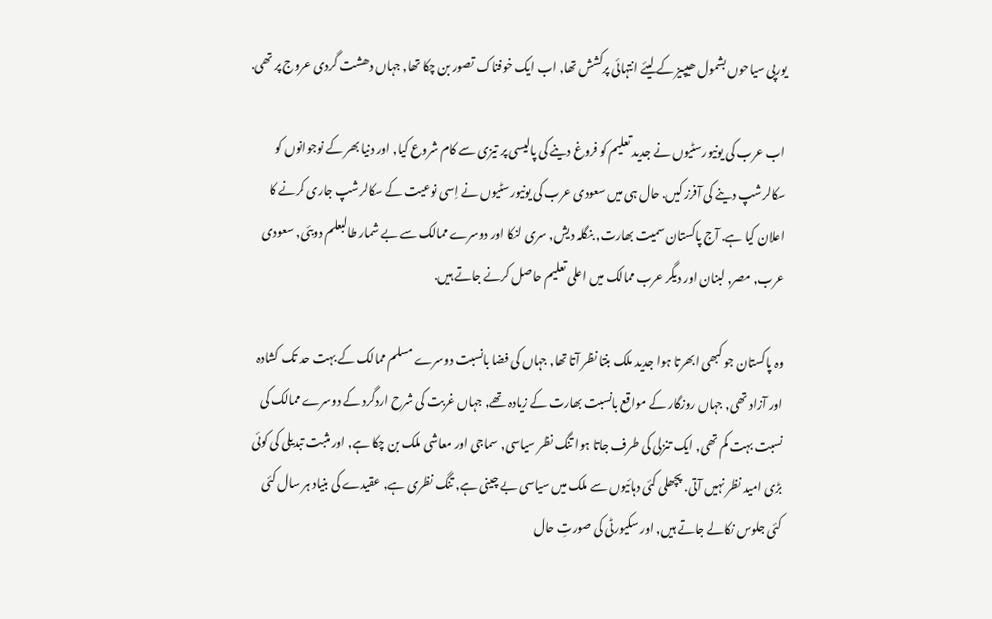یورپی سیاحوں بشمول ھیپیز کے لیئے انتہائی پرکشش تھا, اب ایک خوفناک تصور بن چکا تھا, جہاں دھشت گردی عروج پر تھی.

اب عرب کی یونیورسٹیوں نے جدید تعلیم کو فروغ دینے کی پالیسی پر تیزی سے کام شروع کیا, اور دنیا بھر کے نوجوانوں کو سکالرشپ دینے کی آفرز کیں. حال ہی میں سعودی عرب کی یونیورسٹیوں نے اِسی نوعیت کے سکالرشپ جاری کرنے کا اعلان کیا ہے. آج پاکستان سمیت بھارت, بنگلہ دیش, سری لنکا اور دوسرے ممالک سے بے شمار طالبعلم دوبئی, سعودی عرب, مصر, لبنان اور دیگر عرب ممالک میں اعلی تعلیم حاصل کرنے جاتے ہیں.

وہ پاکستان جو کبھی ابھرتا ہوا جدید ملک بنتا نظر آتا تھا, جہاں کی فضا بانسبت دوسرے مسلم ممالک کے بہت حد تک کشادہ اور آزاد تھی, جہاں روزگار کے مواقع بانسبت بھارت کے زیادہ تھے, جہاں غربت کی شرح اردگرد کے دوسرے ممالک کی نسبت بہت کم تھی, ایک تنزلی کی طرف جاتا ہوا تنگ نظر سیاسی, سماجی اور معاشی ملک بن چکا ہے, اور مثبت تبدیلی کی کوئی بڑی امید نظر نہیں آتی. پچھلی کئی دہائیوں سے ملک میں سیاسی بے چینی ہے, تنگ نظری ہے, عقیدے کی بنیاد ہر سال کئی کئی جلوس نکالے جاتے ہیں, اور سکیورٹی کی صورتِ حال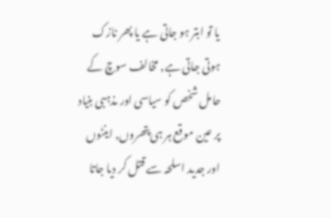یا تو ابتر ہو جاتی ہے یا پھر نازک ہوتی جاتی ہے, مخالف سوچ کے حامل شخص کو سیاسی اور مذہبی بنیاد پر عین موقع ہر ہی پتھروں, اینٹوں اور جدید اسلحہ سے قتل کر دیا جاتا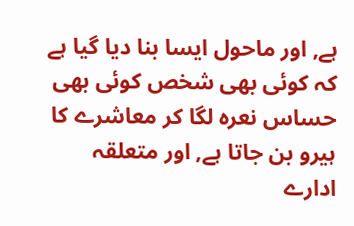ہے, اور ماحول ایسا بنا دیا گیا ہے کہ کوئی بھی شخص کوئی بھی حساس نعرہ لگا کر معاشرے کا ہیرو بن جاتا ہے, اور متعلقہ ادارے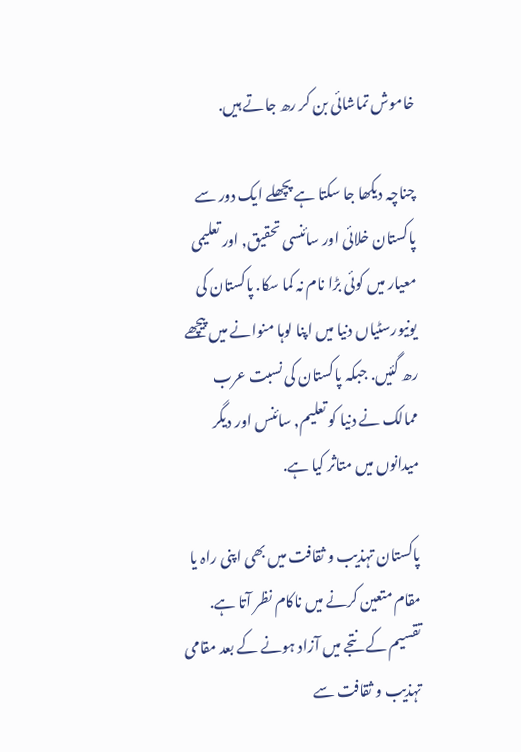خاموش تماشائی بن کر رھ جاتے ہیں.

چناچہ دیکھا جا سکتا ہے پچھلے ایک دور سے پاکستان خلائی اور سائنسی تحقیق, اور تعلیمی معیار میں کوئی بڑا نام نہ کما سکا. پاکستان کی یونیورسٹیاں دنیا میں اپنا لوہا منوانے میں پیچھے رھ گئیں. جبکہ پاکستان کی نسبت عرب ممالک نے دنیا کو تعلیم, سائنس اور دیگر میدانوں میں متاثر کیا ہے.

پاکستان تہذیب و ثقافت میں بھی اپنی راہ یا مقام متعین کرنے میں ناکام نظر آتا ہے. تقسیم کے نتجے میں آزاد ہونے کے بعد مقامی تہذیب و ثقافت سے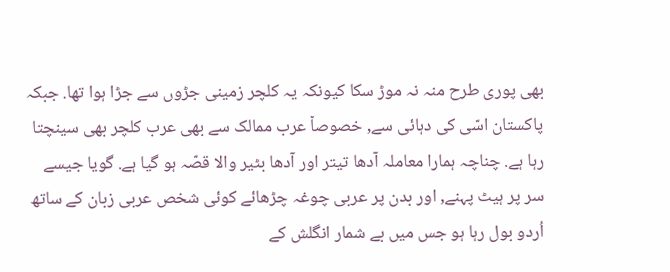بھی پوری طرح منہ نہ موڑ سکا کیونکہ یہ کلچر زمینی جڑوں سے جڑا ہوا تھا. جبکہ پاکستان اسّی کی دہائی سے, خصوصا٘ عرب ممالک سے بھی عرب کلچر بھی سینچتا رہا ہے. چناچہ ہمارا معاملہ آدھا تیتر اور آدھا بٹیر والا قصّہ ہو گیا ہے. گویا جیسے سر پر ہیٹ پہنے, اور بدن پر عربی چوغہ چڑھائے کوئی شخص عربی زبان کے ساتھ اُردو بول رہا ہو جس میں بے شمار انگلش کے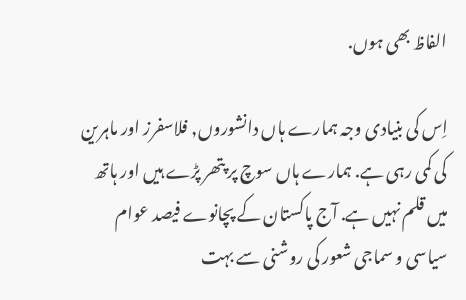الفاظ بھی ہوں.

اِس کی بنیادی وجہ ہمارے ہاں دانشوروں, فلاسفرز اور ماہرین کی کمی رہی ہے. ہمارے ہاں سوچ پر پتھر پڑے ہیں اور ہاتھ میں قلم نہیں ہے. آج پاکستان کے پچانوے فیصد عوام سیاسی و سماجی شعور کی روشنی سے بہت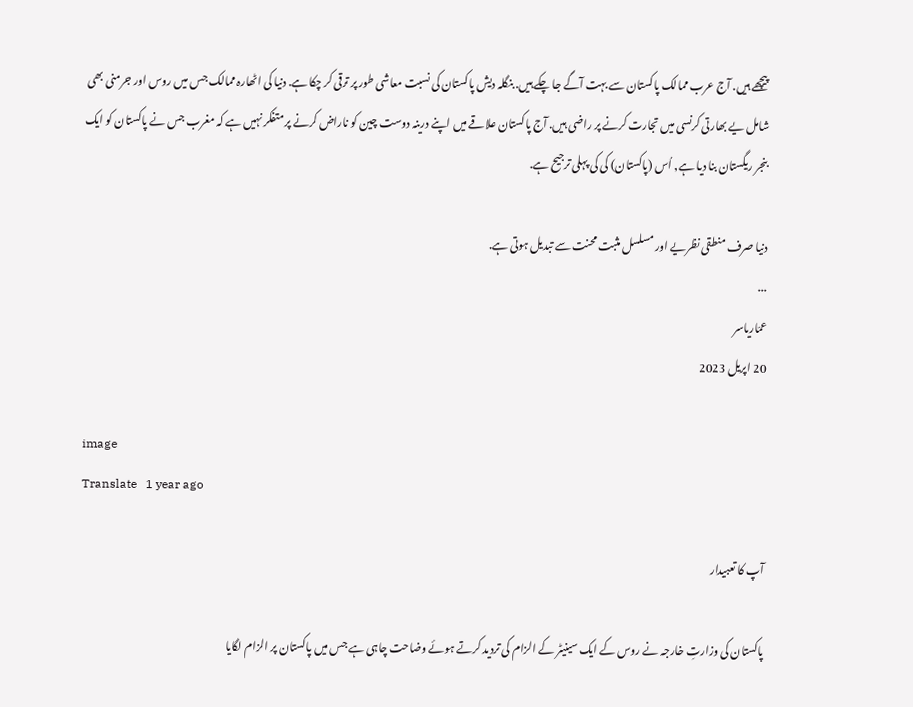پیچھے ہیں. آج عرب ممالک پاکستان سے بہت آگے جا چکے ہیں. بنگلہ دیش پاکستان کی نسبت معاشی طور پر ترقی کر چکا ہے. دنیا کی اٹھارہ ممالک جس میں روس اور جرمنی بھی شامل یے بھارتی کرنسی میں تجارت کرنے پر راضی ہیں. آج پاکستان علاقے میں اپنے درینہ دوست چین کو ناراض کرنے پر متفکر نہیں ہے کہ مغرب جس نے پاکستان کو ایک بنجر ریگستان بنا دیا ہے, اُس (پاکستان) کی کی پہلی ترجیح ہے.

دنیا صرف منطقی نظریے اور مسلسل مثبت محنت سے تبدیل ہوتی ہے.
...
عمّاریاسر
20 اپریل 2023

image
Translate   1 year ago

آپ کا تعبیدار

پاکستان کی وزارتِ خارجہ نے روس کے ایک سینیٹر کے الزام کی تردید کرتے ہوئے وضاحت چاہی ہے جس میں پاکستان پر الزام لگایا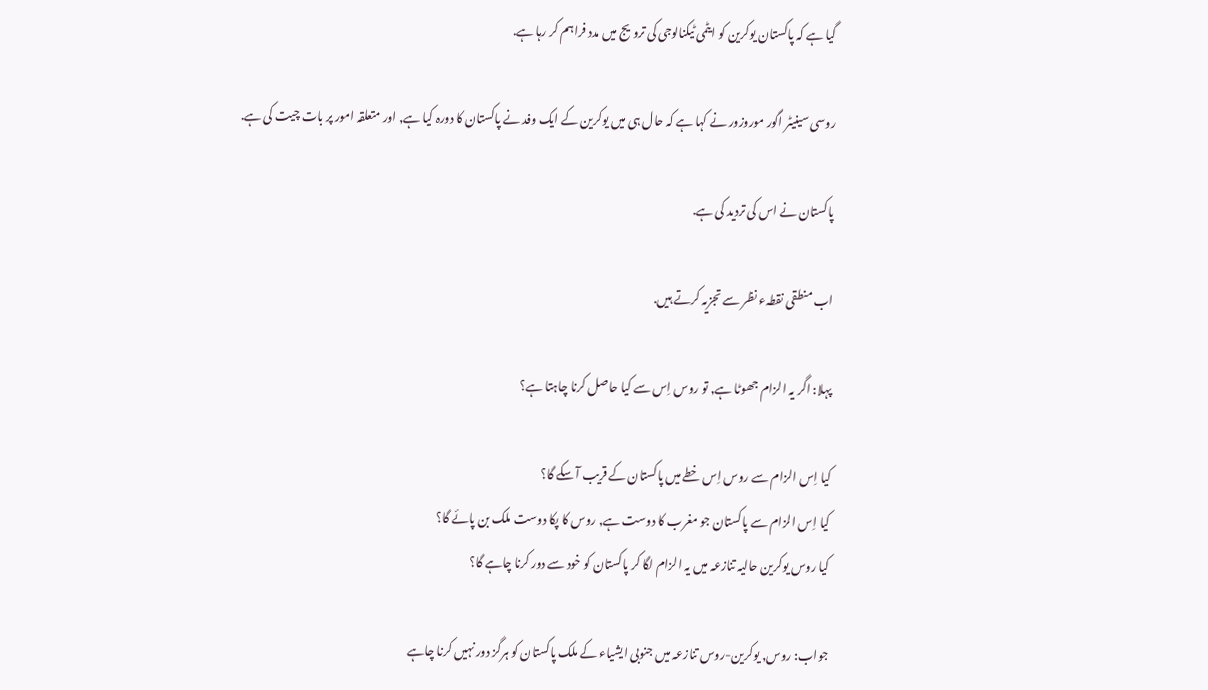گیا ہے کہ پاکستان یوکرین کو ایٹمی ٹیکنالوجی کی ترویج میں مدد فراہم کر رہا ہے.

روسی سینیٹر اگور موروزور نے کہا ہے کہ حال ہی میں یوکرین کے ایک وفد نے پاکستان کا دورہ کیا ہے, اور متعلقہ امور پر بات چیت کی ہے.

پاکستان نے اس کی تردید کی ہے.

اب منطقی نقطہء نظر سے تجزیہ کرتے ہیں.

پہلا: اگر یہ الزام جھوٹا ہے, تو روس اِس سے کیا حاصل کرنا چاہتا ہے؟

کیا اِس الزام سے روس اِس خطے میں پاکستان کے قریب آ سکے گا؟
کیا اِس الزام سے پاکستان جو مغرب کا دوست ہے, روس کا پکا دوست ملک بن پائے گا؟
کیا روس یوکرین حالیہ تنازعہ میں یہ الزام لگا کر پاکستان کو خود سے دور کرنا چاہے گا؟

جواب: روس, یوکرین-روس تنازعہ میں جنوبی ایشیاء کے ملک پاکستان کو ہرگز دور نہیں کرنا چاہے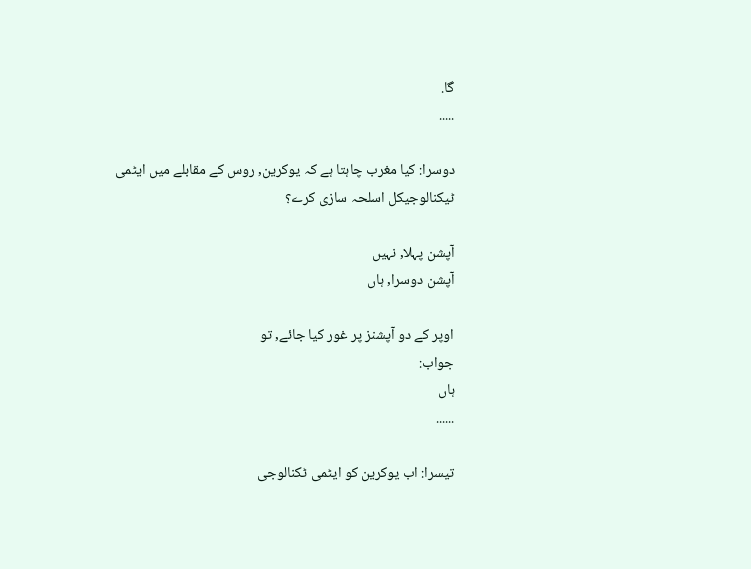گا.
.....

دوسرا: کیا مغرب چاہتا ہے کہ یوکرین, روس کے مقابلے میں ایٹمی ٹیکنالوجیکل اسلحہ سازی کرے؟

آپشن پہلا, نہیں
آپشن دوسرا, ہاں

اوپر کے دو آپشنز پر غور کیا جائے, تو
جواب:
ہاں
......

تیسرا: اب یوکرین کو ایٹمی ٹکنالوجی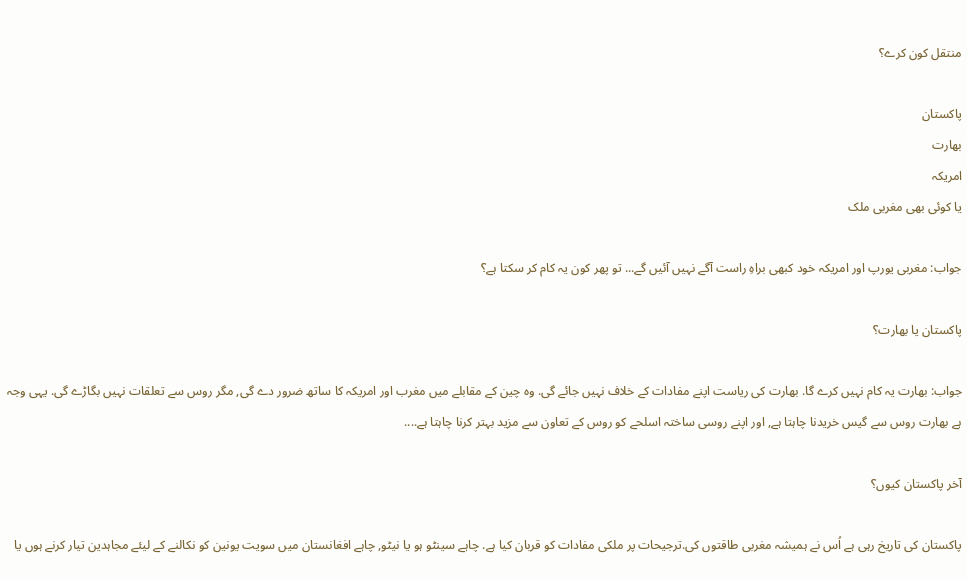منتقل کون کرے؟

پاکستان
بھارت
امریکہ
یا کوئی بھی مغربی ملک

جواب: مغربی یورپ اور امریکہ خود کبھی براہِ راست آگے نہیں آئیں گے... تو پھر کون یہ کام کر سکتا ہے؟

پاکستان یا بھارت؟

جواب: بھارت یہ کام نہیں کرے گا. بھارت کی ریاست اپنے مفادات کے خلاف نہیں جائے گی. وہ چین کے مقابلے میں مغرب اور امریکہ کا ساتھ ضرور دے گی, مگر روس سے تعلقات نہیں بگاڑے گی. یہی وجہ ہے بھارت روس سے گیس خریدنا چاہتا ہے, اور اپنے روسی ساختہ اسلحے کو روس کے تعاون سے مزید بہتر کرنا چاہتا ہے....

آخر پاکستان کیوں؟

پاکستان کی تاریخ رہی ہے اُس نے ہمیشہ مغربی طاقتوں کی.ترجیحات پر ملکی مفادات کو قربان کیا ہے. چاہے سینٹو ہو یا نیٹو, چاہے افغانستان میں سویت یونین کو نکالنے کے لیئے مجاہدین تیار کرنے ہوں یا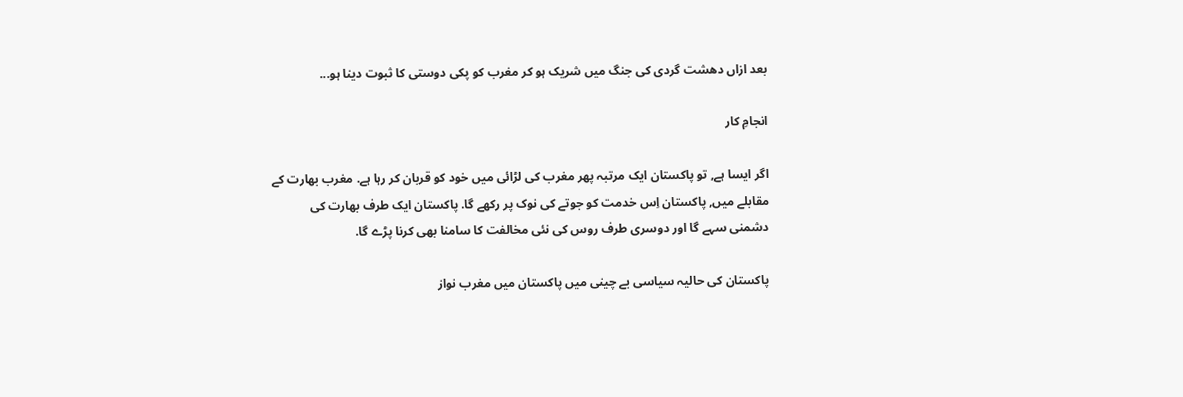بعد ازاں دھشت گردی کی جنگ میں شریک ہو کر مغرب کو پکی دوستی کا ثبوت دینا ہو...

انجامِ کار

اگر ایسا ہے, تو پاکستان ایک مرتبہ پھر مغرب کی لڑائی میں خود کو قربان کر رہا ہے. مغرب بھارت کے مقابلے میں, پاکستان اِس خدمت کو جوتے کی نوک پر رکھے گا. پاکستان ایک طرف بھارت کی دشمنی سہے گا اور دوسری طرف روس کی نئی مخالفت کا سامنا بھی کرنا پڑے گا.

پاکستان کی حالیہ سیاسی بے چینی میں پاکستان میں مغرب نواز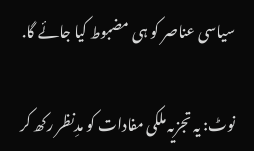سیاسی عناصر کو ہی مضبوط کیا جائے گا.

نوٹ: یہ تجزیہ ملکی مفادات کو مدِنظر رکھ کر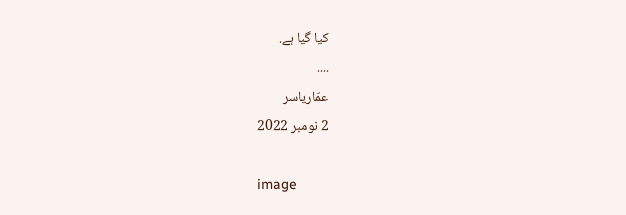کیا گیا ہے.
....
عمّاریاسر
2 نومبر 2022

image